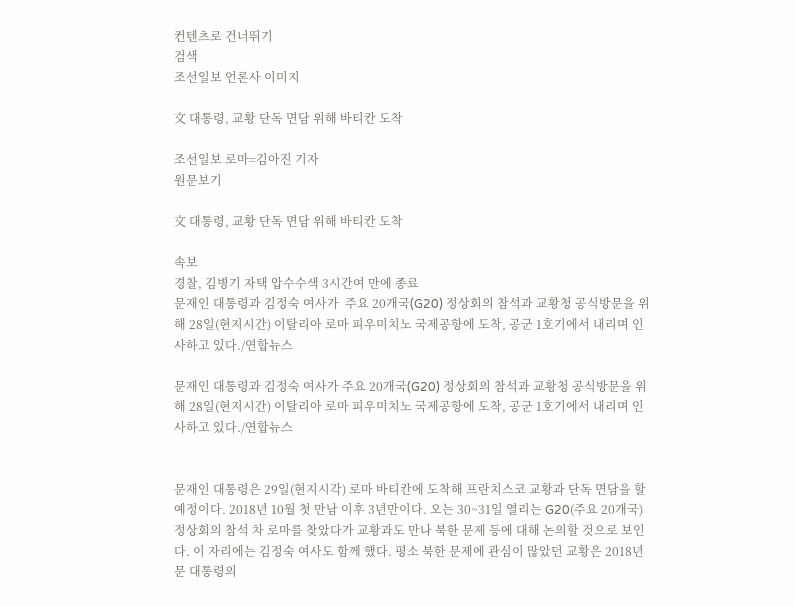컨텐츠로 건너뛰기
검색
조선일보 언론사 이미지

文 대통령, 교황 단독 면담 위해 바티칸 도착

조선일보 로마=김아진 기자
원문보기

文 대통령, 교황 단독 면담 위해 바티칸 도착

속보
경찰, 김병기 자택 압수수색 3시간여 만에 종료
문재인 대통령과 김정숙 여사가  주요 20개국(G20) 정상회의 참석과 교황청 공식방문을 위해 28일(현지시간) 이탈리아 로마 피우미치노 국제공항에 도착, 공군 1호기에서 내리며 인사하고 있다./연합뉴스

문재인 대통령과 김정숙 여사가 주요 20개국(G20) 정상회의 참석과 교황청 공식방문을 위해 28일(현지시간) 이탈리아 로마 피우미치노 국제공항에 도착, 공군 1호기에서 내리며 인사하고 있다./연합뉴스


문재인 대통령은 29일(현지시각) 로마 바티칸에 도착해 프란치스코 교황과 단독 면담을 할 예정이다. 2018년 10월 첫 만남 이후 3년만이다. 오는 30~31일 열리는 G20(주요 20개국) 정상회의 참석 차 로마를 찾았다가 교황과도 만나 북한 문제 등에 대해 논의할 것으로 보인다. 이 자리에는 김정숙 여사도 함께 했다. 평소 북한 문제에 관심이 많았던 교황은 2018년 문 대통령의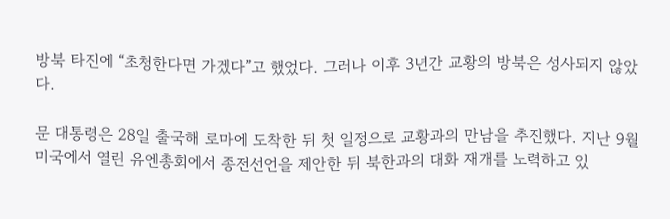방북 타진에 “초청한다면 가겠다”고 했었다. 그러나 이후 3년간 교황의 방북은 성사되지 않았다.

문 대통령은 28일 출국해 로마에 도착한 뒤 첫 일정으로 교황과의 만남을 추진했다. 지난 9월 미국에서 열린 유엔총회에서 종전선언을 제안한 뒤 북한과의 대화 재개를 노력하고 있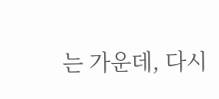는 가운데, 다시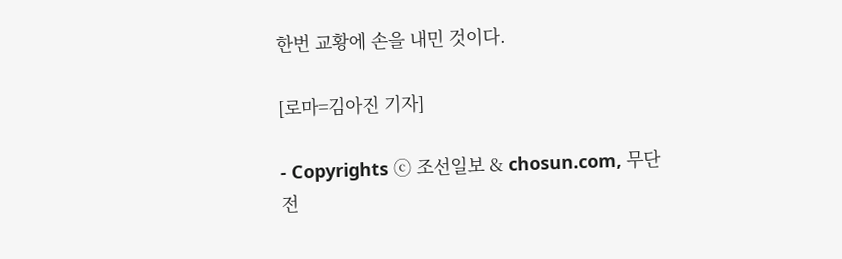한번 교황에 손을 내민 것이다.

[로마=김아진 기자]

- Copyrights ⓒ 조선일보 & chosun.com, 무단 전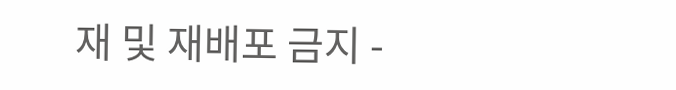재 및 재배포 금지 -